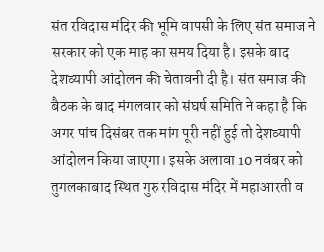संत रविदास मंदिर की भूमि वापसी के लिए संत समाज ने सरकार को एक माह का समय दिया है। इसके बाद देशव्यापी आंदोलन की चेतावनी दी है। संत समाज की बैठक के बाद मंगलवार को संघर्ष समिति ने कहा है कि अगर पांच दिसंबर तक मांग पूरी नहीं हुई तो देशव्यापी आंदोलन किया जाएगा। इसके अलावा 10 नवंबर को तुगलकाबाद स्थित गुरु रविदास मंदिर में महाआरती व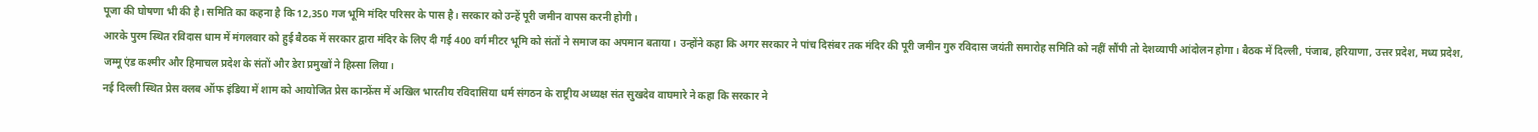पूजा की घोषणा भी की है। समिति का कहना है कि 12,350 गज भूमि मंदिर परिसर के पास है। सरकार को उन्हें पूरी जमीन वापस करनी होगी।
आरके पुरम स्थित रविदास धाम में मंगलवार को हुई बैठक में सरकार द्वारा मंदिर के लिए दी गई 400 वर्ग मीटर भूमि को संतों ने समाज का अपमान बताया। उन्होंने कहा कि अगर सरकार ने पांच दिसंबर तक मंदिर की पूरी जमीन गुरु रविदास जयंती समारोह समिति को नहीं सौंपी तो देशव्यापी आंदोलन होगा। बैठक में दिल्ली, पंजाब, हरियाणा, उत्तर प्रदेश, मध्य प्रदेश, जम्मू एंड कश्मीर और हिमाचल प्रदेश के संतों और डेरा प्रमुखों ने हिस्सा लिया।
नई दिल्ली स्थित प्रेस क्लब ऑफ इंडिया में शाम को आयोजित प्रेस कान्फ्रेंस में अखिल भारतीय रविदासिया धर्म संगठन के राष्ट्रीय अध्यक्ष संत सुखदेव वाघमारे ने कहा कि सरकार ने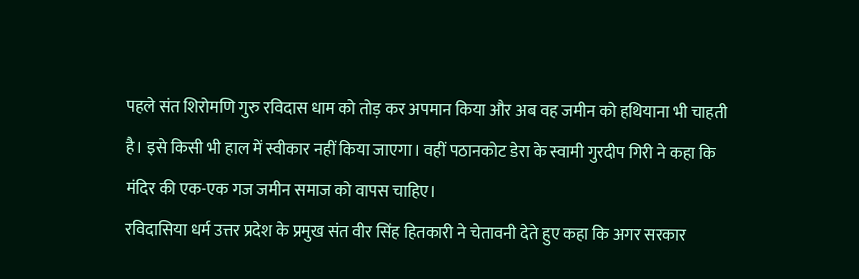पहले संत शिरोमणि गुरु रविदास धाम को तोड़ कर अपमान किया और अब वह जमीन को हथियाना भी चाहती है। इसे किसी भी हाल में स्वीकार नहीं किया जाएगा। वहीं पठानकोट डेरा के स्वामी गुरदीप गिरी ने कहा कि मंदिर की एक-एक गज जमीन समाज को वापस चाहिए।
रविदासिया धर्म उत्तर प्रदेश के प्रमुख संत वीर सिंह हितकारी ने चेतावनी देते हुए कहा कि अगर सरकार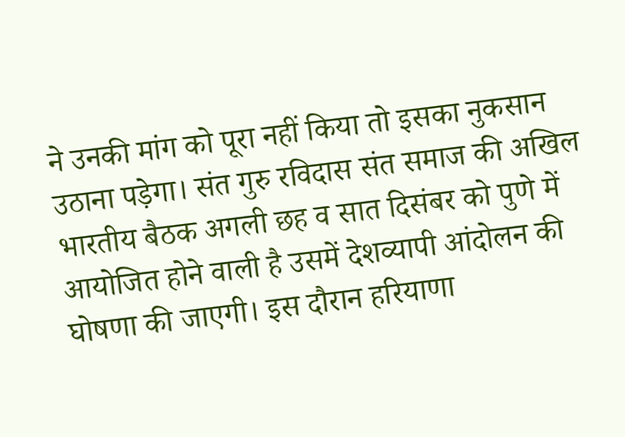ने उनकी मांग को पूरा नहीं किया तो इसका नुकसान उठाना पड़ेगा। संत गुरु रविदास संत समाज की अखिल भारतीय बैठक अगली छह व सात दिसंबर को पुणे में आयोजित होने वाली है उसमें देशव्यापी आंदोलन की घोषणा की जाएगी। इस दौरान हरियाणा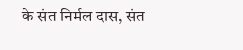के संत निर्मल दास, संत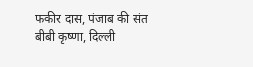फकीर दास, पंजाब की संत बीबी कृष्णा, दिल्ली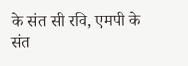के संत सी रवि, एमपी के संत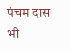पंचम दास भी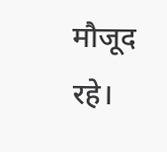मौजूद रहे।